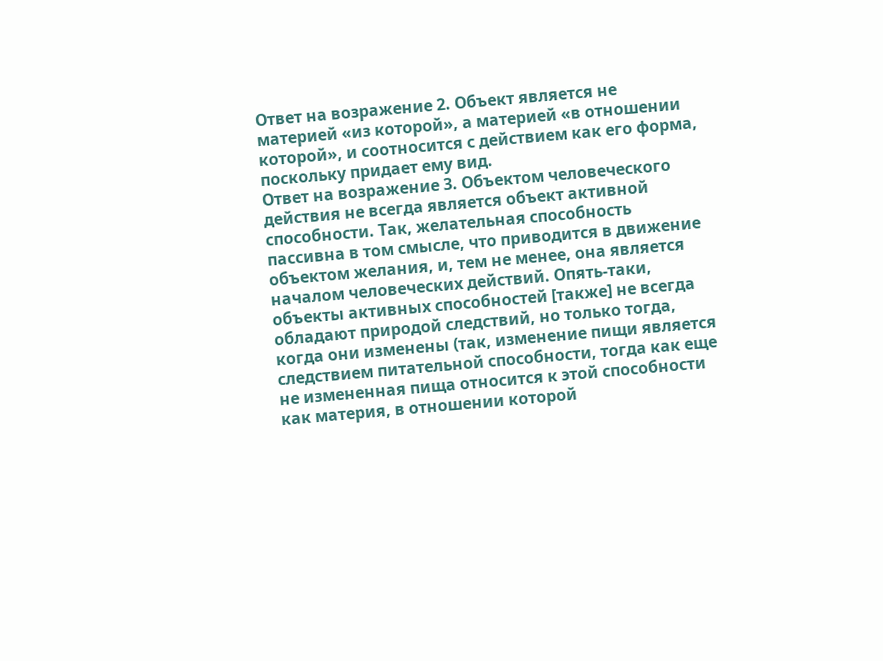Ответ на возражение 2. Объект является не материей «из которой», а материей «в отношении которой», и соотносится с действием как его форма, поскольку придает ему вид.
Ответ на возражение 3. Объектом человеческого действия не всегда является объект активной способности. Так, желательная способность пассивна в том смысле, что приводится в движение объектом желания, и, тем не менее, она является началом человеческих действий. Опять-таки, объекты активных способностей [также] не всегда обладают природой следствий, но только тогда, когда они изменены (так, изменение пищи является следствием питательной способности, тогда как еще не измененная пища относится к этой способности как материя, в отношении которой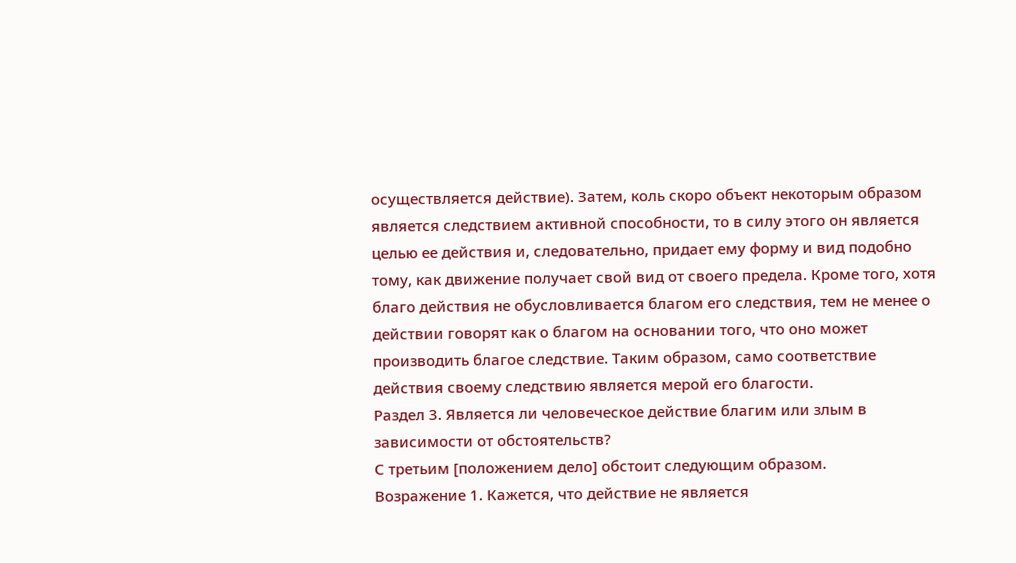осуществляется действие). Затем, коль скоро объект некоторым образом является следствием активной способности, то в силу этого он является целью ее действия и, следовательно, придает ему форму и вид подобно тому, как движение получает свой вид от своего предела. Кроме того, хотя благо действия не обусловливается благом его следствия, тем не менее о действии говорят как о благом на основании того, что оно может производить благое следствие. Таким образом, само соответствие действия своему следствию является мерой его благости.
Раздел 3. Является ли человеческое действие благим или злым в зависимости от обстоятельств?
С третьим [положением дело] обстоит следующим образом.
Возражение 1. Кажется, что действие не является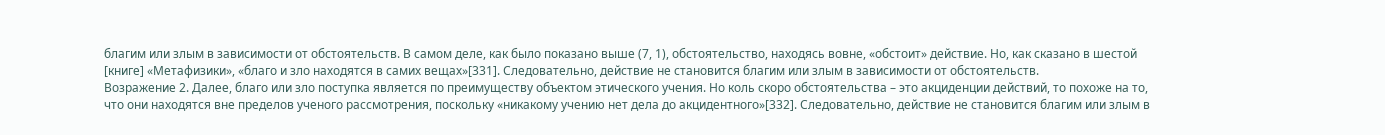благим или злым в зависимости от обстоятельств. В самом деле, как было показано выше (7, 1), обстоятельство, находясь вовне, «обстоит» действие. Но, как сказано в шестой [книге] «Метафизики», «благо и зло находятся в самих вещах»[331]. Следовательно, действие не становится благим или злым в зависимости от обстоятельств.
Возражение 2. Далее, благо или зло поступка является по преимуществу объектом этического учения. Но коль скоро обстоятельства – это акциденции действий, то похоже на то, что они находятся вне пределов ученого рассмотрения, поскольку «никакому учению нет дела до акцидентного»[332]. Следовательно, действие не становится благим или злым в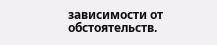зависимости от обстоятельств.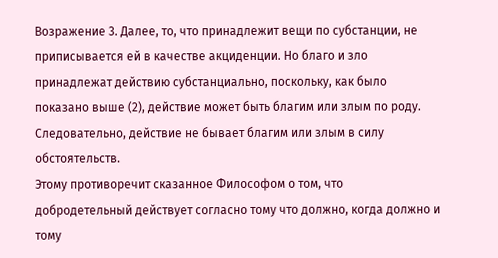Возражение 3. Далее, то, что принадлежит вещи по субстанции, не приписывается ей в качестве акциденции. Но благо и зло принадлежат действию субстанциально, поскольку, как было показано выше (2), действие может быть благим или злым по роду. Следовательно, действие не бывает благим или злым в силу обстоятельств.
Этому противоречит сказанное Философом о том, что добродетельный действует согласно тому что должно, когда должно и тому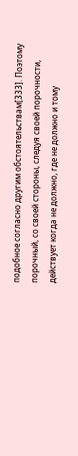подобное согласно другим обстоятельствам[333]. Поэтому порочный, со своей стороны, следуя своей порочности, действует когда не должно, где не должно и тому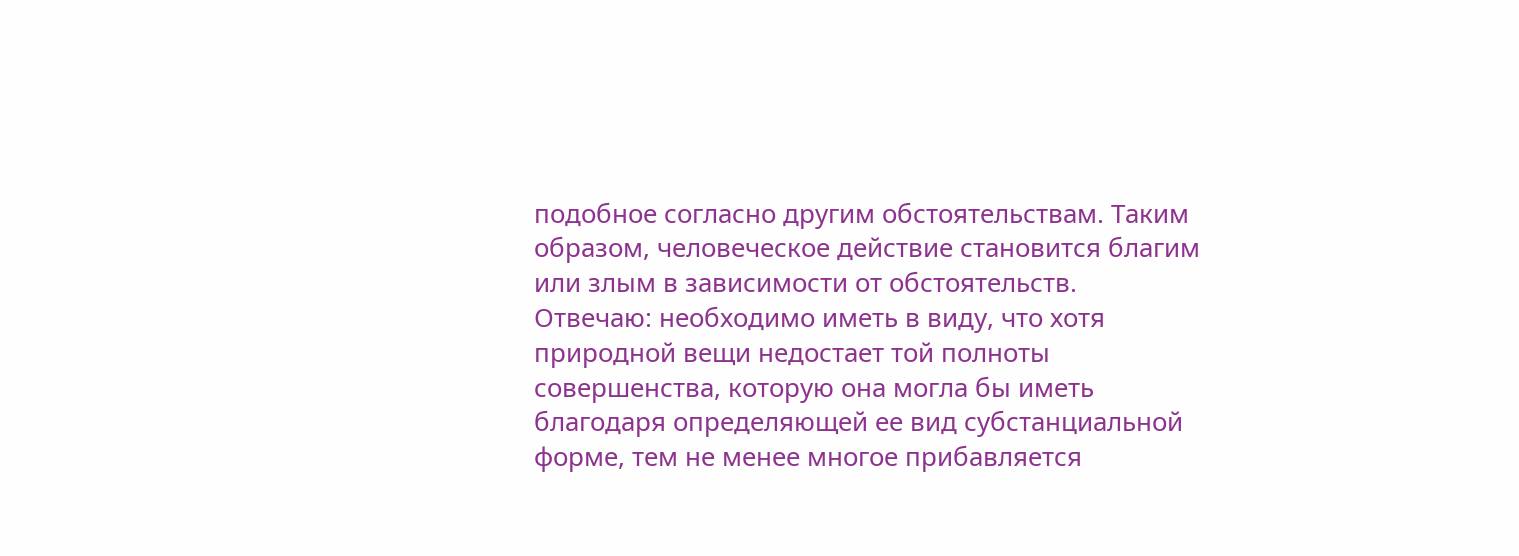подобное согласно другим обстоятельствам. Таким образом, человеческое действие становится благим или злым в зависимости от обстоятельств.
Отвечаю: необходимо иметь в виду, что хотя природной вещи недостает той полноты совершенства, которую она могла бы иметь благодаря определяющей ее вид субстанциальной форме, тем не менее многое прибавляется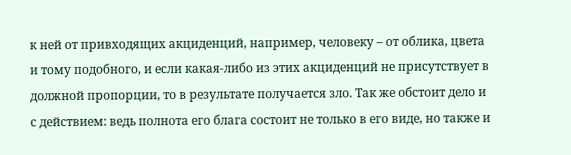к ней от привходящих акциденций, например, человеку – от облика, цвета и тому подобного, и если какая-либо из этих акциденций не присутствует в должной пропорции, то в результате получается зло. Так же обстоит дело и с действием: ведь полнота его блага состоит не только в его виде, но также и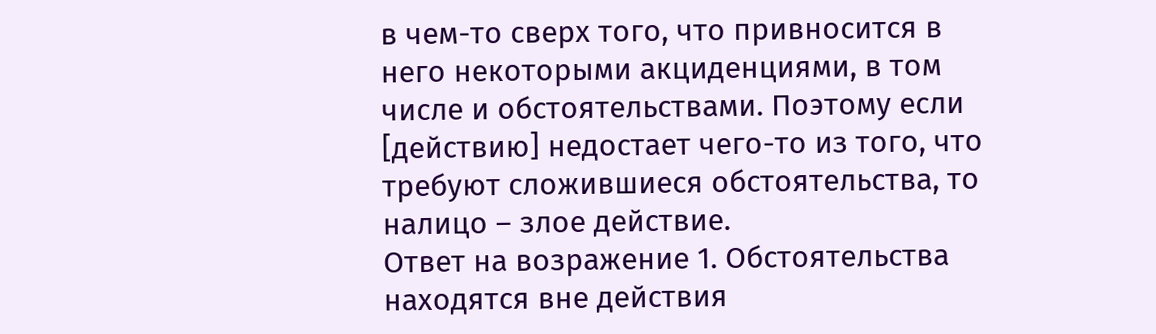в чем-то сверх того, что привносится в него некоторыми акциденциями, в том числе и обстоятельствами. Поэтому если [действию] недостает чего-то из того, что требуют сложившиеся обстоятельства, то налицо – злое действие.
Ответ на возражение 1. Обстоятельства находятся вне действия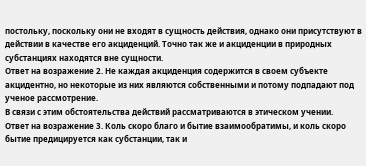постольку, поскольку они не входят в сущность действия, однако они присутствуют в действии в качестве его акциденций. Точно так же и акциденции в природных субстанциях находятся вне сущности.
Ответ на возражение 2. Не каждая акциденция содержится в своем субъекте акцидентно, но некоторые из них являются собственными и потому подпадают под ученое рассмотрение.
В связи с этим обстоятельства действий рассматриваются в этическом учении.
Ответ на возражение 3. Коль скоро благо и бытие взаимообратимы, и коль скоро бытие предицируется как субстанции, так и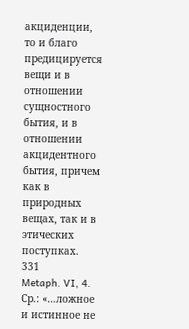акциденции, то и благо предицируется вещи и в отношении сущностного бытия, и в отношении акцидентного бытия, причем как в природных вещах, так и в этических поступках.
331
Metaph. VI, 4. Ср.: «…ложное и истинное не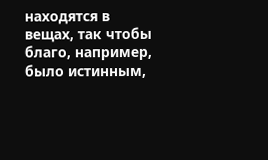находятся в вещах, так чтобы благо, например, было истинным,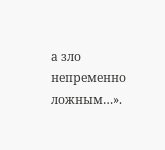а зло непременно ложным…».